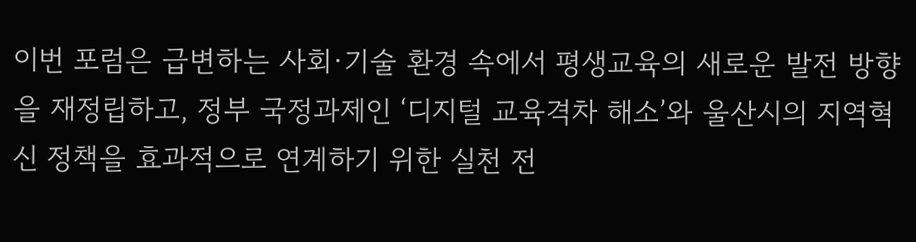이번 포럼은 급변하는 사회·기술 환경 속에서 평생교육의 새로운 발전 방향을 재정립하고, 정부 국정과제인 ‘디지털 교육격차 해소’와 울산시의 지역혁신 정책을 효과적으로 연계하기 위한 실천 전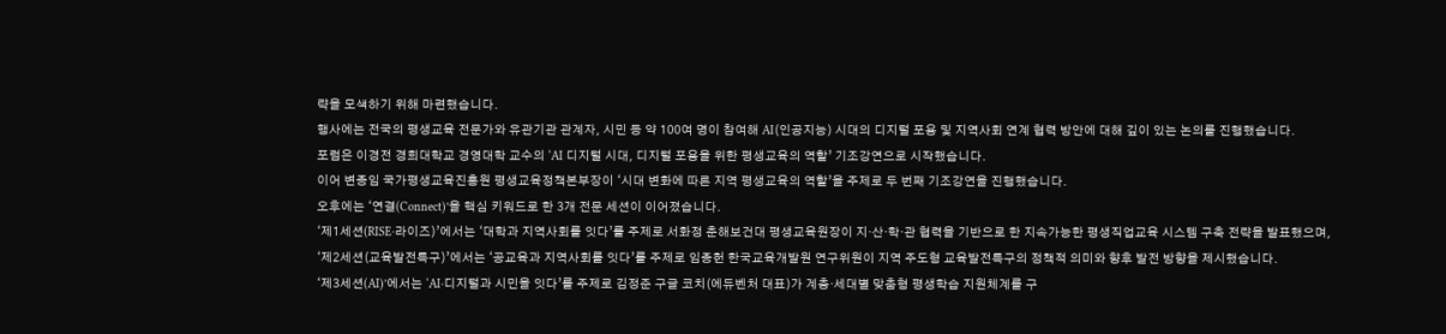략을 모색하기 위해 마련했습니다.
행사에는 전국의 평생교육 전문가와 유관기관 관계자, 시민 등 약 100여 명이 참여해 AI(인공지능) 시대의 디지털 포용 및 지역사회 연계 협력 방안에 대해 깊이 있는 논의를 진행했습니다.
포럼은 이경전 경희대학교 경영대학 교수의 ‘AI 디지털 시대, 디지털 포용을 위한 평생교육의 역할’ 기조강연으로 시작했습니다.
이어 변종임 국가평생교육진흥원 평생교육정책본부장이 ‘시대 변화에 따른 지역 평생교육의 역할’을 주제로 두 번째 기조강연을 진행했습니다.
오후에는 ‘연결(Connect)’을 핵심 키워드로 한 3개 전문 세션이 이어졌습니다.
‘제1세션(RISE‧라이즈)’에서는 ‘대학과 지역사회를 잇다’를 주제로 서화정 춘해보건대 평생교육원장이 지·산·학·관 협력을 기반으로 한 지속가능한 평생직업교육 시스템 구축 전략을 발표했으며, ‘제2세션(교육발전특구)’에서는 ‘공교육과 지역사회를 잇다’를 주제로 임종헌 한국교육개발원 연구위원이 지역 주도형 교육발전특구의 정책적 의미와 향후 발전 방향을 제시했습니다.
‘제3세션(AI)’에서는 ‘AI·디지털과 시민을 잇다’를 주제로 김정준 구글 코치(에듀벤처 대표)가 계층·세대별 맞춤형 평생학습 지원체계를 구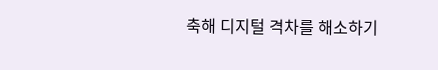축해 디지털 격차를 해소하기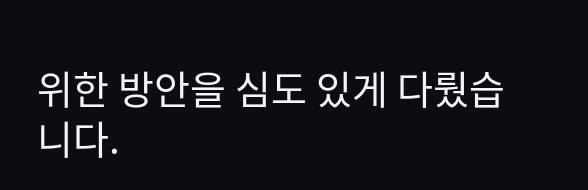위한 방안을 심도 있게 다뤘습니다.